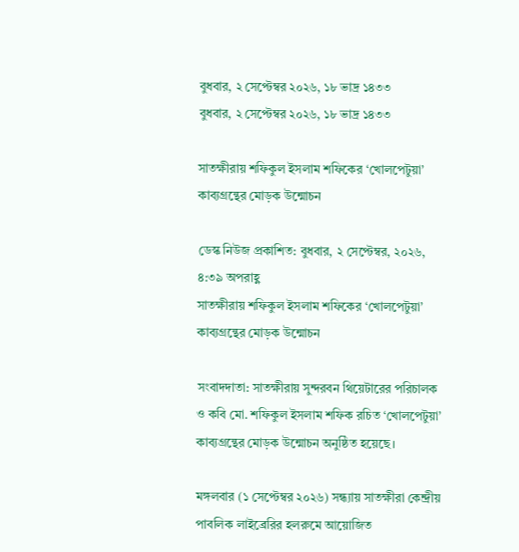বুধবার, ২ সেপ্টেম্বর ২০২৬, ১৮ ভাদ্র ১৪৩৩
বুধবার, ২ সেপ্টেম্বর ২০২৬, ১৮ ভাদ্র ১৪৩৩

সাতক্ষীরায় শফিকুল ইসলাম শফিকের ‘খোলপেটুয়া’ কাব্যগ্রন্থের মোড়ক উন্মোচন

ডেস্ক নিউজ প্রকাশিত: বুধবার, ২ সেপ্টেম্বর, ২০২৬, ৪:৩৯ অপরাহ্ণ
সাতক্ষীরায় শফিকুল ইসলাম শফিকের ‘খোলপেটুয়া’ কাব্যগ্রন্থের মোড়ক উন্মোচন

সংবাদদাতা: সাতক্ষীরায় সুন্দরবন থিয়েটারের পরিচালক ও কবি মো. শফিকুল ইসলাম শফিক রচিত ‘খোলপেটুয়া’ কাব্যগ্রন্থের মোড়ক উন্মোচন অনুষ্ঠিত হয়েছে।

মঙ্গলবার (১ সেপ্টেম্বর ২০২৬) সন্ধ্যায় সাতক্ষীরা কেন্দ্রীয় পাবলিক লাইব্রেরির হলরুমে আয়োজিত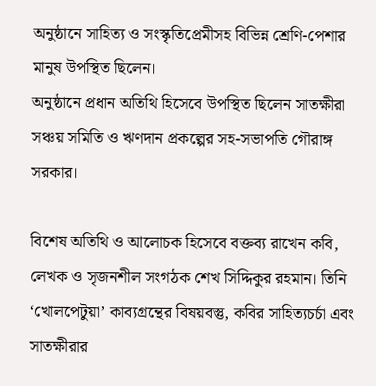অনুষ্ঠানে সাহিত্য ও সংস্কৃতিপ্রেমীসহ বিভিন্ন শ্রেণি-পেশার মানুষ উপস্থিত ছিলেন।
অনুষ্ঠানে প্রধান অতিথি হিসেবে উপস্থিত ছিলেন সাতক্ষীরা সঞ্চয় সমিতি ও ঋণদান প্রকল্পের সহ-সভাপতি গৌরাঙ্গ সরকার।

বিশেষ অতিথি ও আলোচক হিসেবে বক্তব্য রাখেন কবি, লেখক ও সৃজনশীল সংগঠক শেখ সিদ্দিকুর রহমান। তিনি ‘খোলপেটুয়া’ কাব্যগ্রন্থের বিষয়বস্তু, কবির সাহিত্যচর্চা এবং সাতক্ষীরার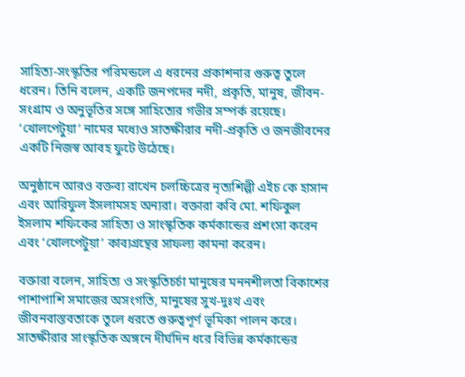সাহিত্য-সংস্কৃতির পরিমন্ডলে এ ধরনের প্রকাশনার গুরুত্ব তুলে ধরেন। তিনি বলেন, একটি জনপদের নদী, প্রকৃতি, মানুষ, জীবন-সংগ্রাম ও অনুভূতির সঙ্গে সাহিত্যের গভীর সম্পর্ক রয়েছে। ‘খোলপেটুয়া’ নামের মধ্যেও সাতক্ষীরার নদী-প্রকৃতি ও জনজীবনের একটি নিজস্ব আবহ ফুটে উঠেছে।

অনুষ্ঠানে আরও বক্তব্য রাখেন চলচ্চিত্রের নৃত্যশিল্পী এইচ কে হাসান এবং আরিফুল ইসলামসহ অন্যরা। বক্তারা কবি মো. শফিকুল ইসলাম শফিকের সাহিত্য ও সাংস্কৃতিক কর্মকান্ডের প্রশংসা করেন এবং ‘খোলপেটুয়া’ কাব্যগ্রন্থের সাফল্য কামনা করেন।

বক্তারা বলেন, সাহিত্য ও সংস্কৃতিচর্চা মানুষের মননশীলতা বিকাশের পাশাপাশি সমাজের অসংগতি, মানুষের সুখ-দুঃখ এবং জীবনবাস্তবতাকে তুলে ধরতে গুরুত্বপূর্ণ ভূমিকা পালন করে। সাতক্ষীরার সাংস্কৃতিক অঙ্গনে দীর্ঘদিন ধরে বিভিন্ন কর্মকান্ডের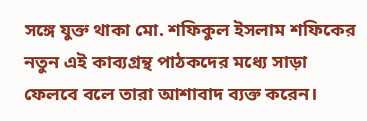সঙ্গে যুক্ত থাকা মো. শফিকুল ইসলাম শফিকের নতুন এই কাব্যগ্রন্থ পাঠকদের মধ্যে সাড়া ফেলবে বলে তারা আশাবাদ ব্যক্ত করেন।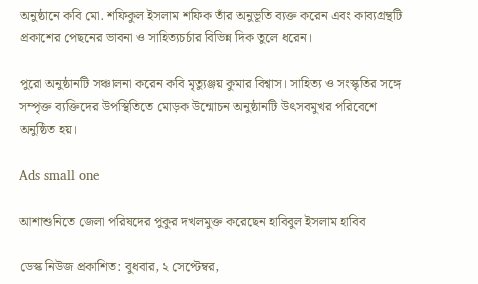অনুষ্ঠানে কবি মো. শফিকুল ইসলাম শফিক তাঁর অনুভূতি ব্যক্ত করেন এবং কাব্যগ্রন্থটি প্রকাশের পেছনের ভাবনা ও সাহিত্যচর্চার বিভিন্ন দিক তুলে ধরেন।

পুরো অনুষ্ঠানটি সঞ্চালনা করেন কবি মৃত্যুঞ্জয় কুমার বিশ্বাস। সাহিত্য ও সংস্কৃতির সঙ্গে সম্পৃক্ত ব্যক্তিদের উপস্থিতিতে মোড়ক উন্মোচন অনুষ্ঠানটি উৎসবমুখর পরিবেশে অনুষ্ঠিত হয়।

Ads small one

আশাশুনিতে জেলা পরিষদের পুকুর দখলমুক্ত করেছেন হাবিবুল ইসলাম হাবিব

ডেস্ক নিউজ প্রকাশিত: বুধবার, ২ সেপ্টেম্বর,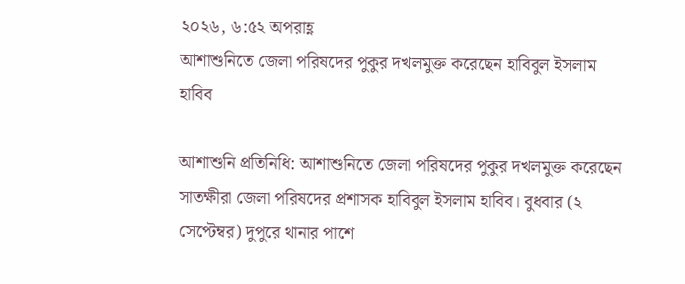২০২৬, ৬:৫২ অপরাহ্ণ
আশাশুনিতে জেলা পরিষদের পুকুর দখলমুক্ত করেছেন হাবিবুল ইসলাম হাবিব

আশাশুনি প্রতিনিধি: আশাশুনিতে জেলা পরিষদের পুকুর দখলমুক্ত করেছেন সাতক্ষীরা জেলা পরিষদের প্রশাসক হাবিবুল ইসলাম হাবিব। বুধবার (২ সেপ্টেম্বর) দুপুরে থানার পাশে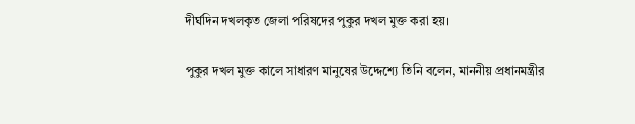দীর্ঘদিন দখলকৃত জেলা পরিষদের পুকুর দখল মুক্ত করা হয়।

পুকুর দখল মুক্ত কালে সাধারণ মানুষের উদ্দেশ্যে তিনি বলেন, মাননীয় প্রধানমন্ত্রীর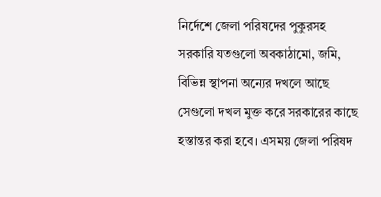নির্দেশে জেলা পরিষদের পুকুরসহ সরকারি যতগুলো অবকাঠামো, জমি, বিভিন্ন স্থাপনা অন্যের দখলে আছে সেগুলো দখল মুক্ত করে সরকারের কাছে হস্তান্তর করা হবে। এসময় জেলা পরিষদ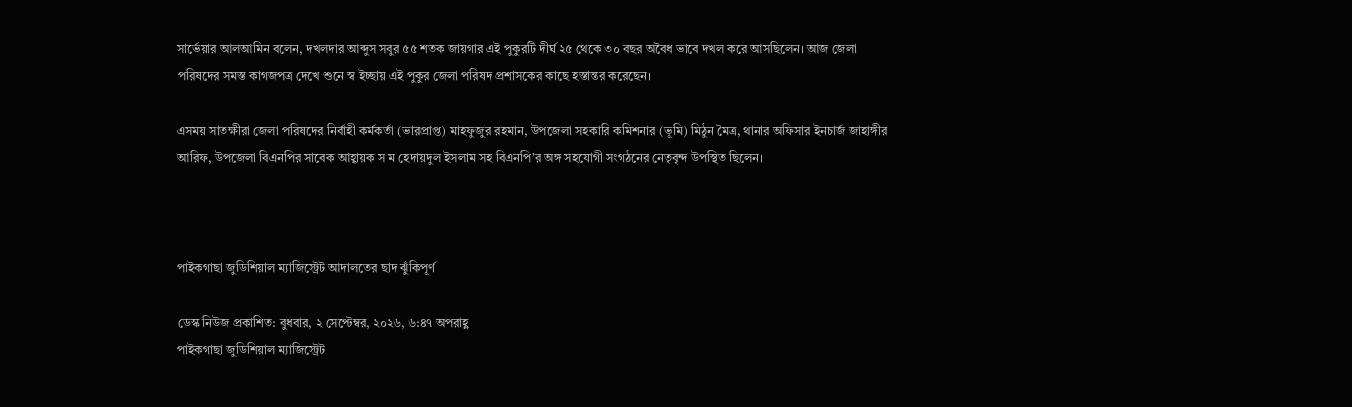সার্ভেয়ার আলআমিন বলেন, দখলদার আব্দুস সবুর ৫৫ শতক জায়গার এই পুকুরটি দীর্ঘ ২৫ থেকে ৩০ বছর অবৈধ ভাবে দখল করে আসছিলেন। আজ জেলা পরিষদের সমস্ত কাগজপত্র দেখে শুনে স্ব ইচ্ছায় এই পুকুর জেলা পরিষদ প্রশাসকের কাছে হস্তান্তর করেছেন।

এসময় সাতক্ষীরা জেলা পরিষদের নির্বাহী কর্মকর্তা (ভারপ্রাপ্ত) মাহফুজুর রহমান, উপজেলা সহকারি কমিশনার (ভূমি) মিঠুন মৈত্র, থানার অফিসার ইনচার্জ জাহাঙ্গীর আরিফ, উপজেলা বিএনপির সাবেক আহ্বায়ক স ম হেদায়দুল ইসলাম সহ বিএনপি’র অঙ্গ সহযোগী সংগঠনের নেতৃবৃন্দ উপস্থিত ছিলেন।



পাইকগাছা জুডিশিয়াল ম্যাজিস্ট্রেট আদালতের ছাদ ঝুঁকিপূর্ণ

ডেস্ক নিউজ প্রকাশিত: বুধবার, ২ সেপ্টেম্বর, ২০২৬, ৬:৪৭ অপরাহ্ণ
পাইকগাছা জুডিশিয়াল ম্যাজিস্ট্রেট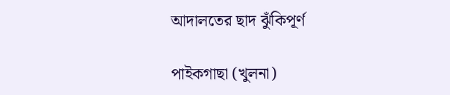আদালতের ছাদ ঝুঁকিপূর্ণ

পাইকগাছা (খুলনা)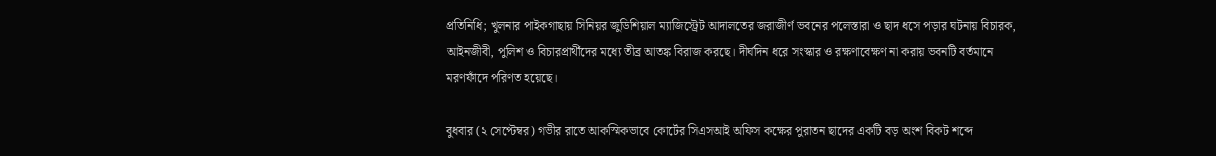প্রতিনিধি; খুলনার পাইকগাছায় সিনিয়র জুডিশিয়াল ম্যাজিস্ট্রেট আদালতের জরাজীর্ণ ভবনের পলেস্তারা ও ছাদ ধসে পড়ার ঘটনায় বিচারক, আইনজীবী, পুলিশ ও বিচারপ্রার্থীদের মধ্যে তীব্র আতঙ্ক বিরাজ করছে। দীর্ঘদিন ধরে সংস্কার ও রক্ষণাবেক্ষণ না করায় ভবনটি বর্তমানে মরণফাঁদে পরিণত হয়েছে।

বুধবার (২ সেপ্টেম্বর) গভীর রাতে আকস্মিকভাবে কোর্টের সিএসআই অফিস কক্ষের পুরাতন ছাদের একটি বড় অংশ বিকট শব্দে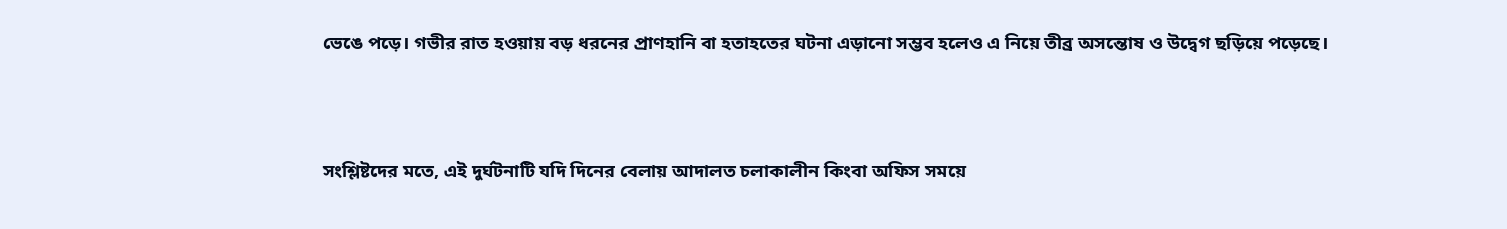ভেঙে পড়ে। গভীর রাত হওয়ায় বড় ধরনের প্রাণহানি বা হতাহতের ঘটনা এড়ানো সম্ভব হলেও এ নিয়ে তীব্র অসন্তোষ ও উদ্বেগ ছড়িয়ে পড়েছে।



সংশ্লিষ্টদের মতে, এই দুর্ঘটনাটি যদি দিনের বেলায় আদালত চলাকালীন কিংবা অফিস সময়ে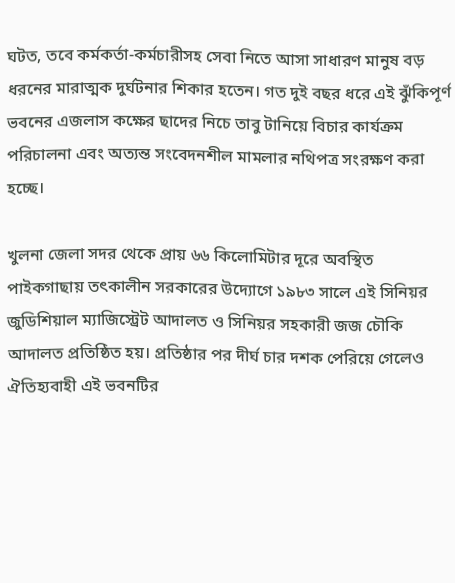ঘটত, তবে কর্মকর্তা-কর্মচারীসহ সেবা নিতে আসা সাধারণ মানুষ বড় ধরনের মারাত্মক দুর্ঘটনার শিকার হতেন। গত দুই বছর ধরে এই ঝুঁকিপূর্ণ ভবনের এজলাস কক্ষের ছাদের নিচে তাবু টানিয়ে বিচার কার্যক্রম পরিচালনা এবং অত্যন্ত সংবেদনশীল মামলার নথিপত্র সংরক্ষণ করা হচ্ছে।

খুলনা জেলা সদর থেকে প্রায় ৬৬ কিলোমিটার দূরে অবস্থিত পাইকগাছায় তৎকালীন সরকারের উদ্যোগে ১৯৮৩ সালে এই সিনিয়র জুডিশিয়াল ম্যাজিস্ট্রেট আদালত ও সিনিয়র সহকারী জজ চৌকি আদালত প্রতিষ্ঠিত হয়। প্রতিষ্ঠার পর দীর্ঘ চার দশক পেরিয়ে গেলেও ঐতিহ্যবাহী এই ভবনটির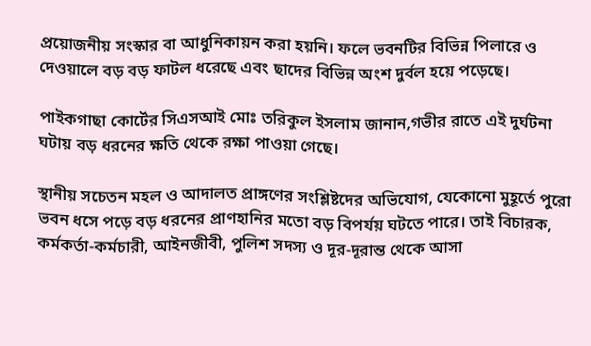প্রয়োজনীয় সংস্কার বা আধুনিকায়ন করা হয়নি। ফলে ভবনটির বিভিন্ন পিলারে ও দেওয়ালে বড় বড় ফাটল ধরেছে এবং ছাদের বিভিন্ন অংশ দুর্বল হয়ে পড়েছে।

পাইকগাছা কোর্টের সিএসআই মোঃ তরিকুল ইসলাম জানান,গভীর রাতে এই দুর্ঘটনা ঘটায় বড় ধরনের ক্ষতি থেকে রক্ষা পাওয়া গেছে।

স্থানীয় সচেতন মহল ও আদালত প্রাঙ্গণের সংশ্লিষ্টদের অভিযোগ, যেকোনো মুহূর্তে পুরো ভবন ধসে পড়ে বড় ধরনের প্রাণহানির মতো বড় বিপর্যয় ঘটতে পারে। তাই বিচারক, কর্মকর্তা-কর্মচারী, আইনজীবী, পুলিশ সদস্য ও দূর-দূরান্ত থেকে আসা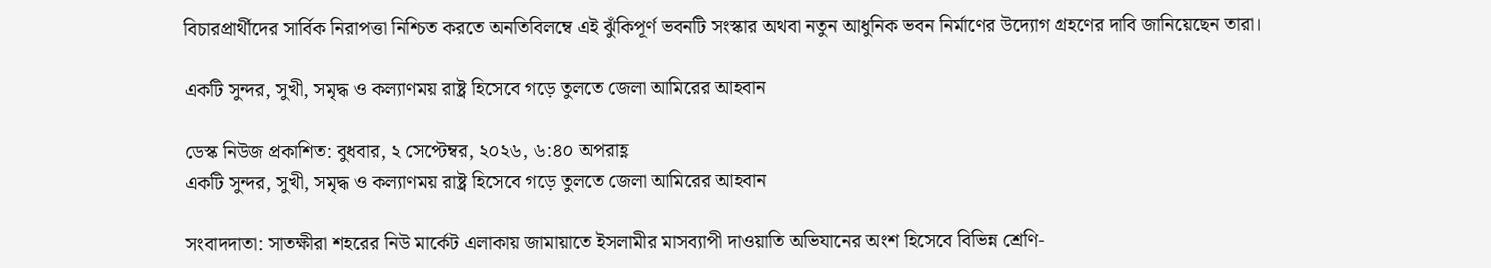বিচারপ্রার্থীদের সার্বিক নিরাপত্তা নিশ্চিত করতে অনতিবিলম্বে এই ঝুঁকিপূর্ণ ভবনটি সংস্কার অথবা নতুন আধুনিক ভবন নির্মাণের উদ্যোগ গ্রহণের দাবি জানিয়েছেন তারা।

একটি সুন্দর, সুখী, সমৃদ্ধ ও কল্যাণময় রাষ্ট্র হিসেবে গড়ে তুলতে জেলা আমিরের আহবান

ডেস্ক নিউজ প্রকাশিত: বুধবার, ২ সেপ্টেম্বর, ২০২৬, ৬:৪০ অপরাহ্ণ
একটি সুন্দর, সুখী, সমৃদ্ধ ও কল্যাণময় রাষ্ট্র হিসেবে গড়ে তুলতে জেলা আমিরের আহবান

সংবাদদাতা: সাতক্ষীরা শহরের নিউ মার্কেট এলাকায় জামায়াতে ইসলামীর মাসব্যাপী দাওয়াতি অভিযানের অংশ হিসেবে বিভিন্ন শ্রেণি-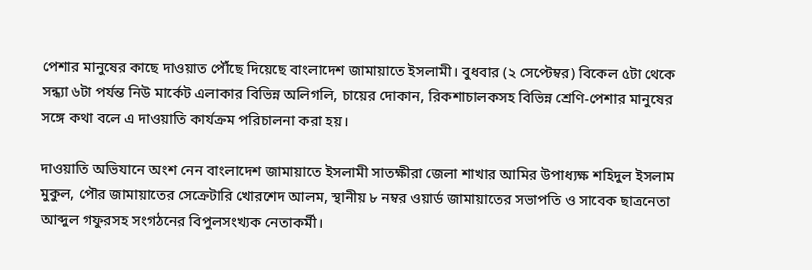পেশার মানুষের কাছে দাওয়াত পৌঁছে দিয়েছে বাংলাদেশ জামায়াতে ইসলামী। বুধবার (২ সেপ্টেম্বর) বিকেল ৫টা থেকে সন্ধ্যা ৬টা পর্যন্ত নিউ মার্কেট এলাকার বিভিন্ন অলিগলি, চায়ের দোকান, রিকশাচালকসহ বিভিন্ন শ্রেণি-পেশার মানুষের সঙ্গে কথা বলে এ দাওয়াতি কার্যক্রম পরিচালনা করা হয়।

দাওয়াতি অভিযানে অংশ নেন বাংলাদেশ জামায়াতে ইসলামী সাতক্ষীরা জেলা শাখার আমির উপাধ্যক্ষ শহিদুল ইসলাম মুকুল, পৌর জামায়াতের সেক্রেটারি খোরশেদ আলম, স্থানীয় ৮ নম্বর ওয়ার্ড জামায়াতের সভাপতি ও সাবেক ছাত্রনেতা আব্দুল গফুরসহ সংগঠনের বিপুলসংখ্যক নেতাকর্মী।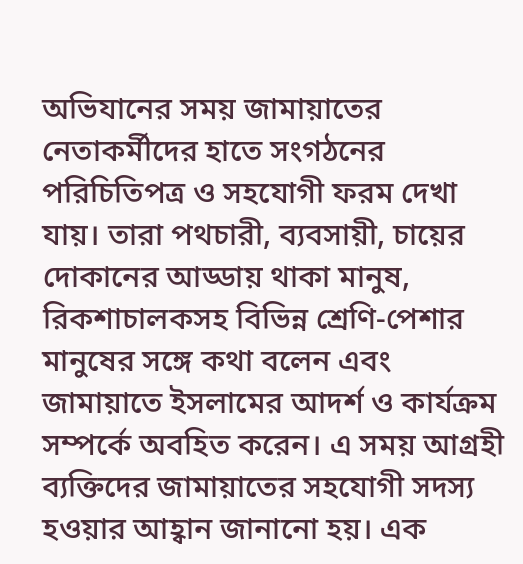অভিযানের সময় জামায়াতের নেতাকর্মীদের হাতে সংগঠনের পরিচিতিপত্র ও সহযোগী ফরম দেখা যায়। তারা পথচারী, ব্যবসায়ী, চায়ের দোকানের আড্ডায় থাকা মানুষ, রিকশাচালকসহ বিভিন্ন শ্রেণি-পেশার মানুষের সঙ্গে কথা বলেন এবং জামায়াতে ইসলামের আদর্শ ও কার্যক্রম সম্পর্কে অবহিত করেন। এ সময় আগ্রহী ব্যক্তিদের জামায়াতের সহযোগী সদস্য হওয়ার আহ্বান জানানো হয়। এক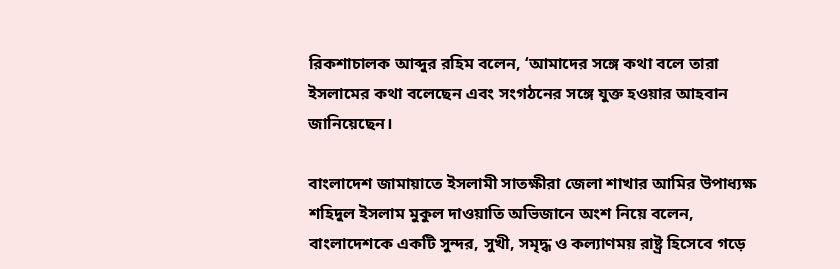রিকশাচালক আব্দুর রহিম বলেন, ‘আমাদের সঙ্গে কথা বলে তারা ইসলামের কথা বলেছেন এবং সংগঠনের সঙ্গে যুক্ত হওয়ার আহবান জানিয়েছেন।

বাংলাদেশ জামায়াতে ইসলামী সাতক্ষীরা জেলা শাখার আমির উপাধ্যক্ষ শহিদুল ইসলাম মুকুল দাওয়াতি অভিজানে অংশ নিয়ে বলেন, বাংলাদেশকে একটি সুন্দর, সুখী, সমৃদ্ধ ও কল্যাণময় রাষ্ট্র হিসেবে গড়ে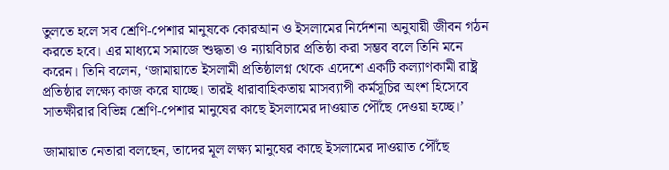তুলতে হলে সব শ্রেণি-পেশার মানুষকে কোরআন ও ইসলামের নির্দেশনা অনুযায়ী জীবন গঠন করতে হবে। এর মাধ্যমে সমাজে শুদ্ধতা ও ন্যায়বিচার প্রতিষ্ঠা করা সম্ভব বলে তিনি মনে করেন। তিনি বলেন, ‘জামায়াতে ইসলামী প্রতিষ্ঠালগ্ন থেকে এদেশে একটি কল্যাণকামী রাষ্ট্র প্রতিষ্ঠার লক্ষ্যে কাজ করে যাচ্ছে। তারই ধারাবাহিকতায় মাসব্যাপী কর্মসূচির অংশ হিসেবে সাতক্ষীরার বিভিন্ন শ্রেণি-পেশার মানুষের কাছে ইসলামের দাওয়াত পৌঁছে দেওয়া হচ্ছে।’

জামায়াত নেতারা বলছেন, তাদের মূল লক্ষ্য মানুষের কাছে ইসলামের দাওয়াত পৌঁছে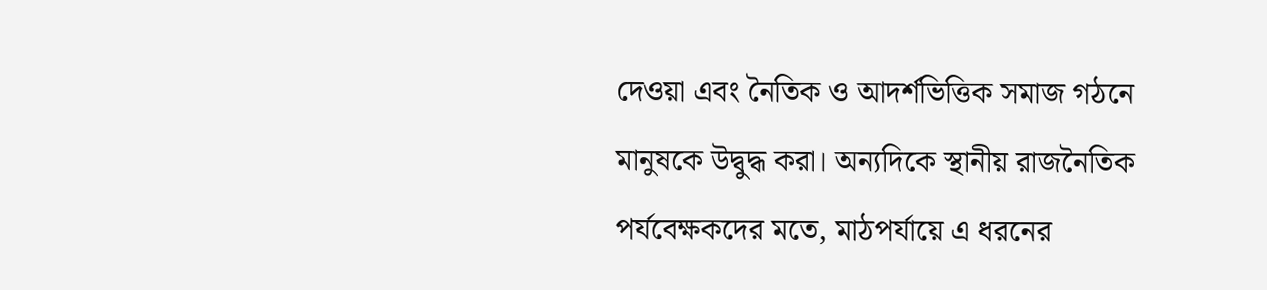দেওয়া এবং নৈতিক ও আদর্শভিত্তিক সমাজ গঠনে মানুষকে উদ্বুদ্ধ করা। অন্যদিকে স্থানীয় রাজনৈতিক পর্যবেক্ষকদের মতে, মাঠপর্যায়ে এ ধরনের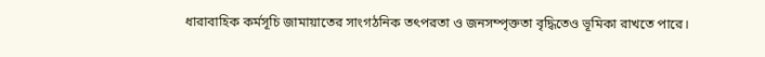ধারাবাহিক কর্মসূচি জামায়াতের সাংগঠনিক তৎপরতা ও জনসম্পৃক্ততা বৃদ্ধিতেও ভূমিকা রাখতে পারে।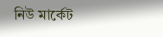নিউ মার্কেট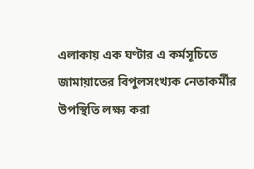এলাকায় এক ঘণ্টার এ কর্মসূচিতে জামায়াতের বিপুলসংখ্যক নেতাকর্মীর উপস্থিতি লক্ষ্য করা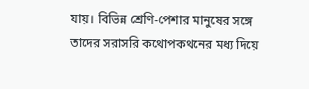যায়। বিভিন্ন শ্রেণি-পেশার মানুষের সঙ্গে তাদের সরাসরি কথোপকথনের মধ্য দিয়ে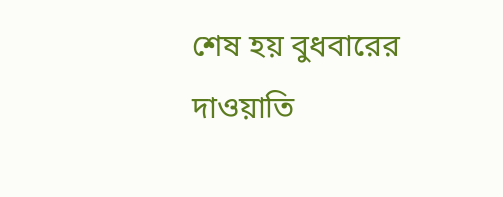শেষ হয় বুধবারের দাওয়াতি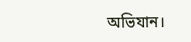অভিযান।